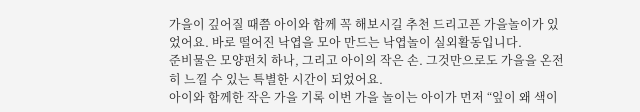가을이 깊어질 때쯤 아이와 함께 꼭 해보시길 추천 드리고픈 가을놀이가 있었어요. 바로 떨어진 낙엽을 모아 만드는 낙엽놀이 실외활동입니다.
준비물은 모양펀치 하나, 그리고 아이의 작은 손. 그것만으로도 가을을 온전히 느낄 수 있는 특별한 시간이 되었어요.
아이와 함께한 작은 가을 기록 이번 가을 놀이는 아이가 먼저 “잎이 왜 색이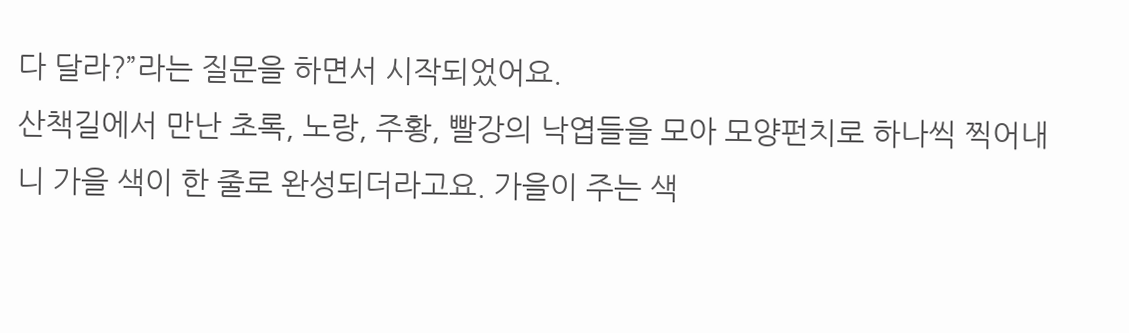다 달라?”라는 질문을 하면서 시작되었어요.
산책길에서 만난 초록, 노랑, 주황, 빨강의 낙엽들을 모아 모양펀치로 하나씩 찍어내니 가을 색이 한 줄로 완성되더라고요. 가을이 주는 색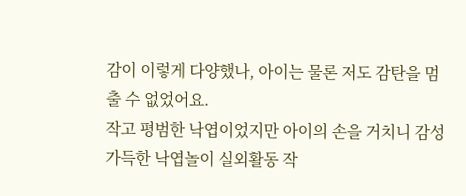감이 이렇게 다양했나, 아이는 물론 저도 감탄을 멈출 수 없었어요.
작고 평범한 낙엽이었지만 아이의 손을 거치니 감성 가득한 낙엽놀이 실외활동 작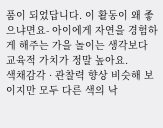품이 되었답니다. 이 활동이 왜 좋으냐면요- 아이에게 자연을 경험하게 해주는 가을 놀이는 생각보다 교육적 가치가 정말 높아요.
색채감각 · 관찰력 향상 비슷해 보이지만 모두 다른 색의 낙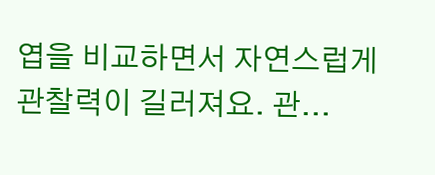엽을 비교하면서 자연스럽게 관찰력이 길러져요. 관...